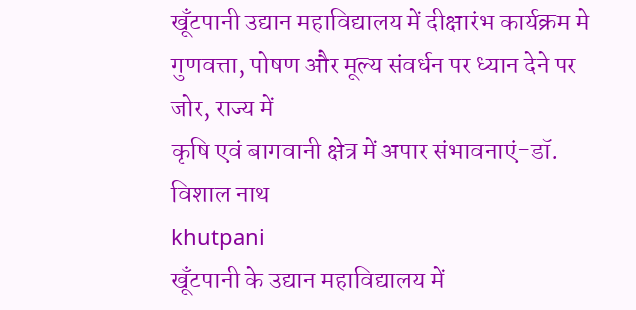खूँटपानी उद्यान महाविद्यालय में दीक्षारंभ कार्यक्रम मे
गुणवत्ता, पोषण और मूल्य संवर्धन पर ध्यान देने पर जोर, राज्य में
कृषि एवं बागवानी क्षेत्र में अपार संभावनाएं-डॉ. विशाल नाथ
khutpani
खूँटपानी के उद्यान महाविद्यालय में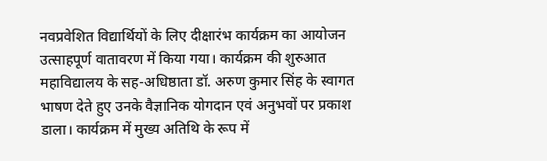नवप्रवेशित विद्यार्थियों के लिए दीक्षारंभ कार्यक्रम का आयोजन उत्साहपूर्ण वातावरण में किया गया। कार्यक्रम की शुरुआत महाविद्यालय के सह-अधिष्ठाता डॉ. अरुण कुमार सिंह के स्वागत भाषण देते हुए उनके वैज्ञानिक योगदान एवं अनुभवों पर प्रकाश डाला। कार्यक्रम में मुख्य अतिथि के रूप में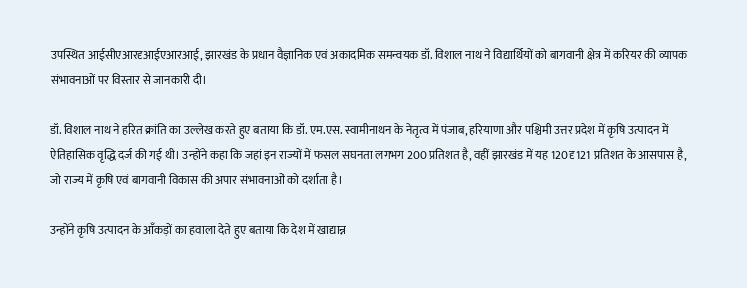उपस्थित आईसीएआरदृआईएआरआई, झारखंड के प्रधान वैज्ञानिक एवं अकादमिक समन्वयक डॉ. विशाल नाथ ने विद्यार्थियों को बागवानी क्षेत्र में करियर की व्यापक संभावनाओं पर विस्तार से जानकारी दी।

डॉ. विशाल नाथ ने हरित क्रांति का उल्लेख करते हुए बताया कि डॉ. एम.एस. स्वामीनाथन के नेतृत्व में पंजाब, हरियाणा और पश्चिमी उत्तर प्रदेश में कृषि उत्पादन में ऐतिहासिक वृद्धि दर्ज की गई थी। उन्होंने कहा कि जहां इन राज्यों में फसल सघनता लगभग 200 प्रतिशत है, वहीं झारखंड में यह 120दृ121 प्रतिशत के आसपास है, जो राज्य में कृषि एवं बागवानी विकास की अपार संभावनाओं को दर्शाता है।

उन्होंने कृषि उत्पादन के आँकड़ों का हवाला देते हुए बताया कि देश में खाद्यान्न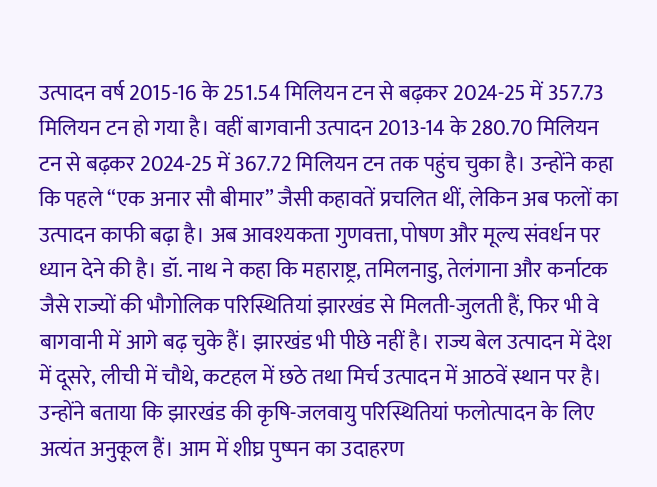उत्पादन वर्ष 2015-16 के 251.54 मिलियन टन से बढ़कर 2024-25 में 357.73 मिलियन टन हो गया है। वहीं बागवानी उत्पादन 2013-14 के 280.70 मिलियन टन से बढ़कर 2024-25 में 367.72 मिलियन टन तक पहुंच चुका है। उन्होंने कहा कि पहले “एक अनार सौ बीमार” जैसी कहावतें प्रचलित थीं, लेकिन अब फलों का उत्पादन काफी बढ़ा है। अब आवश्यकता गुणवत्ता, पोषण और मूल्य संवर्धन पर ध्यान देने की है। डॉ. नाथ ने कहा कि महाराष्ट्र, तमिलनाडु, तेलंगाना और कर्नाटक जैसे राज्यों की भौगोलिक परिस्थितियां झारखंड से मिलती-जुलती हैं, फिर भी वे बागवानी में आगे बढ़ चुके हैं। झारखंड भी पीछे नहीं है। राज्य बेल उत्पादन में देश में दूसरे, लीची में चौथे, कटहल में छठे तथा मिर्च उत्पादन में आठवें स्थान पर है। उन्होंने बताया कि झारखंड की कृषि-जलवायु परिस्थितियां फलोत्पादन के लिए अत्यंत अनुकूल हैं। आम में शीघ्र पुष्पन का उदाहरण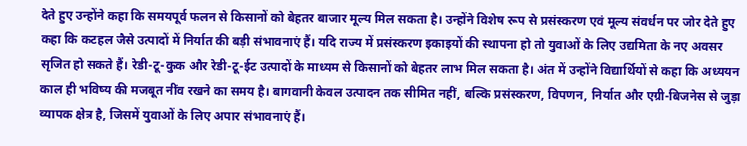देते हुए उन्होंने कहा कि समयपूर्व फलन से किसानों को बेहतर बाजार मूल्य मिल सकता है। उन्होंने विशेष रूप से प्रसंस्करण एवं मूल्य संवर्धन पर जोर देते हुए कहा कि कटहल जैसे उत्पादों में निर्यात की बड़ी संभावनाएं हैं। यदि राज्य में प्रसंस्करण इकाइयों की स्थापना हो तो युवाओं के लिए उद्यमिता के नए अवसर सृजित हो सकते हैं। रेडी-टू-कुक और रेडी-टू-ईट उत्पादों के माध्यम से किसानों को बेहतर लाभ मिल सकता है। अंत में उन्होंने विद्यार्थियों से कहा कि अध्ययन काल ही भविष्य की मजबूत नींव रखने का समय है। बागवानी केवल उत्पादन तक सीमित नहीं, बल्कि प्रसंस्करण, विपणन, निर्यात और एग्री-बिजनेस से जुड़ा व्यापक क्षेत्र है, जिसमें युवाओं के लिए अपार संभावनाएं हैं।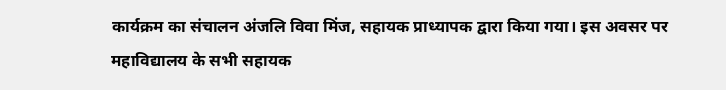कार्यक्रम का संचालन अंजलि विवा मिंज, सहायक प्राध्यापक द्वारा किया गया। इस अवसर पर महाविद्यालय के सभी सहायक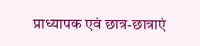प्राध्यापक एवं छात्र-छात्राएं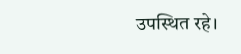उपस्थित रहे।